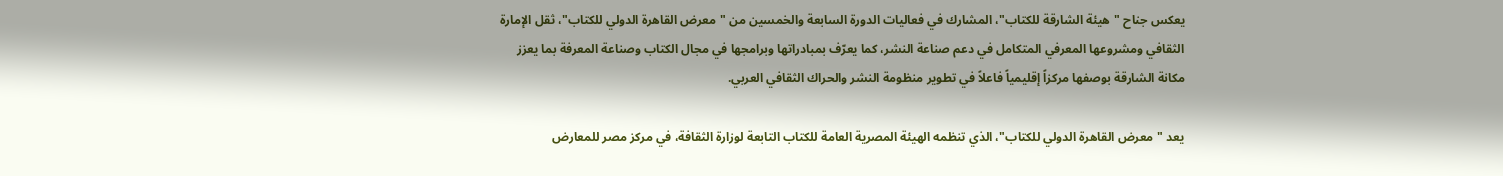يعكس جناح "هيئة الشارقة للكتاب"، المشارك في فعاليات الدورة السابعة والخمسين من "معرض القاهرة الدولي للكتاب"، ثقل الإمارة الثقافي ومشروعها المعرفي المتكامل في دعم صناعة النشر، كما يعرّف بمبادراتها وبرامجها في مجال الكتاب وصناعة المعرفة بما يعزز مكانة الشارقة بوصفها مركزاً إقليمياً فاعلاً في تطوير منظومة النشر والحراك الثقافي العربي.

يعد "معرض القاهرة الدولي للكتاب"، الذي تنظمه الهيئة المصرية العامة للكتاب التابعة لوزارة الثقافة، في مركز مصر للمعارض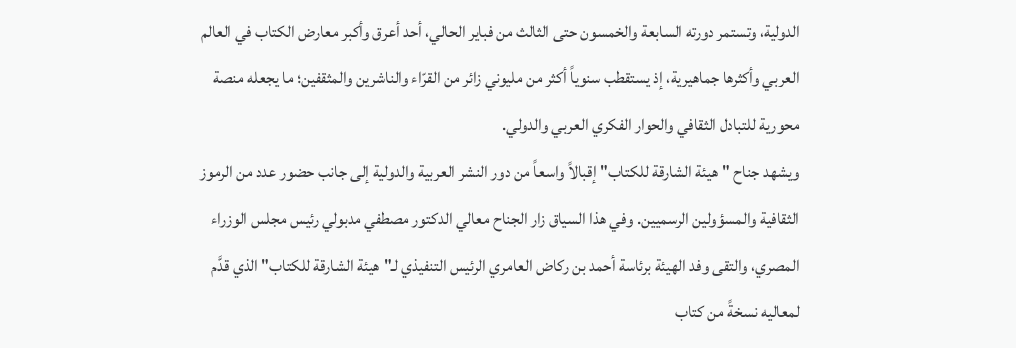الدولية، وتستمر دورته السابعة والخمسون حتى الثالث من فباير الحالي، أحد أعرق وأكبر معارض الكتاب في العالم العربي وأكثرها جماهيرية، إذ يستقطب سنوياً أكثر من مليوني زائر من القرّاء والناشرين والمثقفين؛ ما يجعله منصة محورية للتبادل الثقافي والحوار الفكري العربي والدولي.
ويشهد جناح "هيئة الشارقة للكتاب" إقبالاً واسعاً من دور النشر العربية والدولية إلى جانب حضور عدد من الرموز الثقافية والمسؤولين الرسميين. وفي هذا السياق زار الجناح معالي الدكتور مصطفي مدبولي رئيس مجلس الوزراء المصري، والتقى وفد الهيئة برئاسة أحمد بن ركاض العامري الرئيس التنفيذي لـ"هيئة الشارقة للكتاب" الذي قدَّم لمعاليه نسخةً من كتاب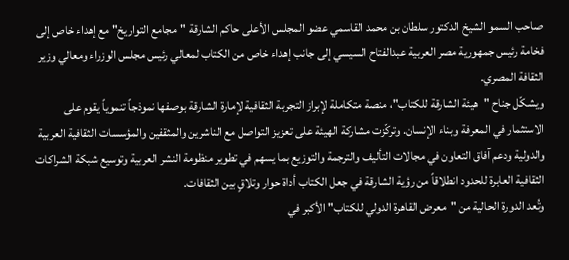صاحب السمو الشيخ الدكتور سلطان بن محمد القاسمي عضو المجلس الأعلى حاكم الشارقة "مجامع التواريخ" مع إهداء خاص إلى فخامة رئيس جمهورية مصر العربية عبدالفتاح السيسي إلى جانب إهداء خاص من الكتاب لمعالي رئيس مجلس الوزراء ومعالي وزير الثقافة المصري.
ويشكّل جناح "هيئة الشارقة للكتاب"، منصة متكاملة لإبراز التجربة الثقافية لإمارة الشارقة بوصفها نموذجاً تنموياً يقوم على الاستثمار في المعرفة وبناء الإنسان. وتركّزت مشاركة الهيئة على تعزيز التواصل مع الناشرين والمثقفين والمؤسسات الثقافية العربية والدولية ودعم آفاق التعاون في مجالات التأليف والترجمة والتوزيع بما يسهم في تطوير منظومة النشر العربية وتوسيع شبكة الشراكات الثقافية العابرة للحدود انطلاقاً من رؤية الشارقة في جعل الكتاب أداة حوار وتلاقٍ بين الثقافات.
وتُعد الدورة الحالية من "معرض القاهرة الدولي للكتاب" الأكبر في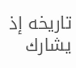تاريخه إذ يشارك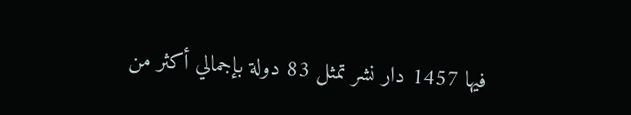فيها 1457 دار نشر تمثل 83 دولة بإجمالي أكثر من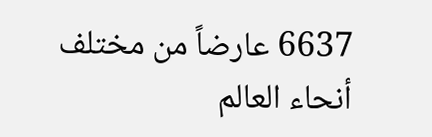6637 عارضاً من مختلف أنحاء العالم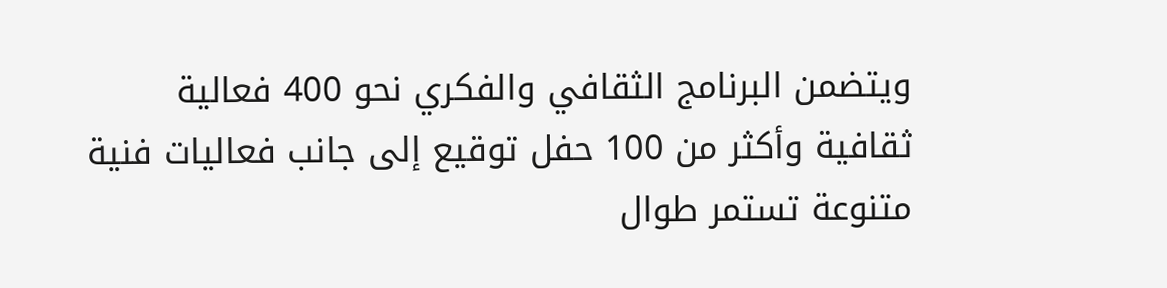ويتضمن البرنامج الثقافي والفكري نحو 400 فعالية ثقافية وأكثر من 100 حفل توقيع إلى جانب فعاليات فنية متنوعة تستمر طوال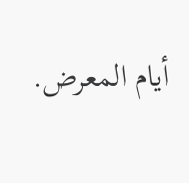أيام المعرض.